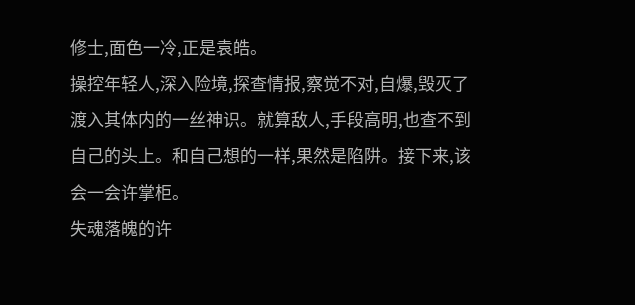修士,面色一冷,正是袁皓。
操控年轻人,深入险境,探查情报,察觉不对,自爆,毁灭了渡入其体内的一丝神识。就算敌人,手段高明,也查不到自己的头上。和自己想的一样,果然是陷阱。接下来,该会一会许掌柜。
失魂落魄的许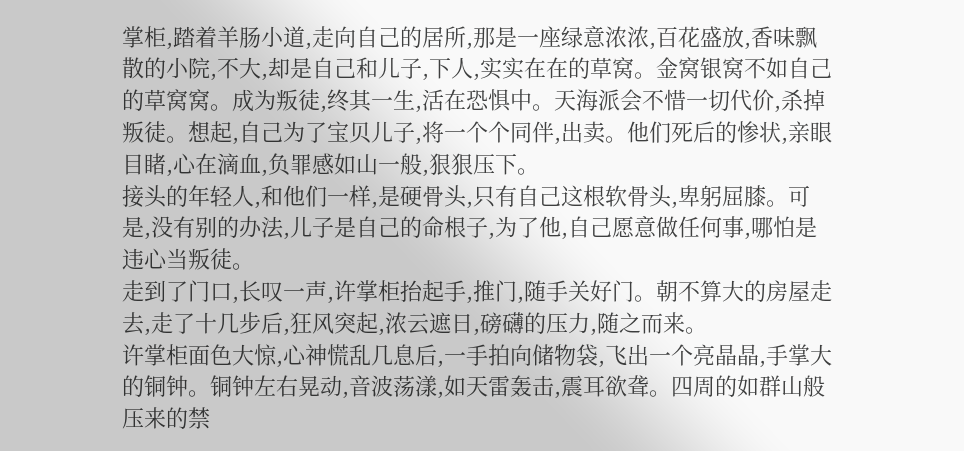掌柜,踏着羊肠小道,走向自己的居所,那是一座绿意浓浓,百花盛放,香味飘散的小院,不大,却是自己和儿子,下人,实实在在的草窝。金窝银窝不如自己的草窝窝。成为叛徒,终其一生,活在恐惧中。天海派会不惜一切代价,杀掉叛徒。想起,自己为了宝贝儿子,将一个个同伴,出卖。他们死后的惨状,亲眼目睹,心在滴血,负罪感如山一般,狠狠压下。
接头的年轻人,和他们一样,是硬骨头,只有自己这根软骨头,卑躬屈膝。可是,没有别的办法,儿子是自己的命根子,为了他,自己愿意做任何事,哪怕是违心当叛徒。
走到了门口,长叹一声,许掌柜抬起手,推门,随手关好门。朝不算大的房屋走去,走了十几步后,狂风突起,浓云遮日,磅礴的压力,随之而来。
许掌柜面色大惊,心神慌乱几息后,一手拍向储物袋,飞出一个亮晶晶,手掌大的铜钟。铜钟左右晃动,音波荡漾,如天雷轰击,震耳欲聋。四周的如群山般压来的禁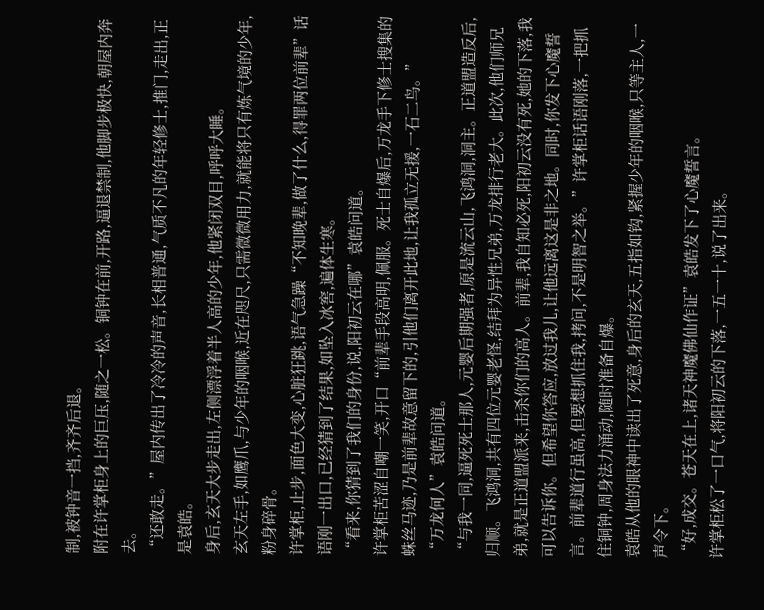制,被钟音一挡,齐齐后退。
附在许掌柜身上的巨压,随之一松。铜钟在前,开路,逼退禁制,他脚步极快,朝屋内奔去。
“还敢走。”屋内传出了冷冷的声音,长相普通,气质不凡的年轻修士,推门,走出,正是袁皓。
身后,玄天大步走出,左侧漂浮着半人高的少年,他紧闭双目,呼呼大睡。
玄天左手,如鹰爪,与少年的咽喉,近在咫尺,只需微微用力,就能将只有炼气境的少年,粉身碎骨。
许掌柜,止步,面色大变,心脏狂跳,语气急躁“不知晚辈,做了什么,得罪两位前辈”话语刚一出口,已经猜到了结果,如坠入冰窖,遍体生寒。
“看来,你猜到了我们的身份,说,阳初云在哪”袁皓问道。
许掌柜苦涩自嘲一笑,开口“前辈手段高明,佩服。死士自爆后,万龙手下修士搜集的蛛丝马迹,乃是前辈故意留下的,引他们离开此地,让我孤立无援,一石二鸟。”
“万龙何人”袁皓问道。
“与我一同,逼死死士那人,元婴后期强者,原是流云山,飞鸿洞,洞主。正道盟造反后,归顺。飞鸿洞,共有四位元婴老怪,结拜为异性兄弟,万龙排行老大。此次,他们师兄弟,就是正道盟派来,击杀你们的高人。前辈,我自知必死,阳初云没有死,她的下落,我可以告诉你。但希望你答应,放过我儿,让他远离这是非之地。同时,你发下心魔誓言。前辈道行虽高,但要想抓住我,拷问,不是明智之举。”许掌柜话语刚落,一把抓住铜钟,周身法力涌动,随时准备自爆。
袁皓从他的眼神中读出了死意,身后的玄天,五指如钩,紧握少年的咽喉,只等主人,一声令下。
“好,成交。苍天在上,诸天神魔佛仙作证”袁皓发下了心魔誓言。
许掌柜松了一口气,将阳初云的下落,一五一十,说了出来。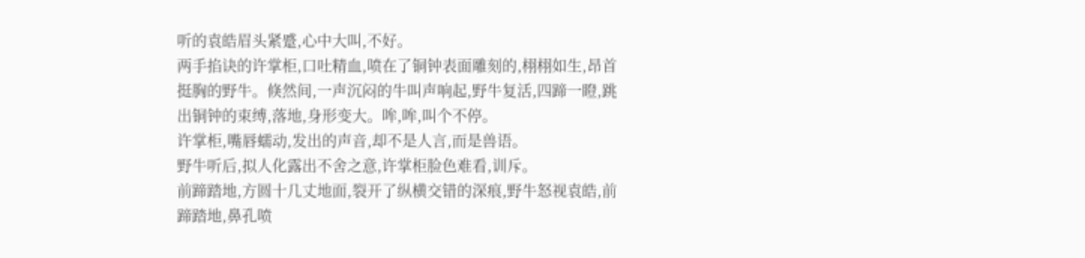听的袁皓眉头紧蹙,心中大叫,不好。
两手掐诀的许掌柜,口吐精血,喷在了铜钟表面雕刻的,栩栩如生,昂首挺胸的野牛。倏然间,一声沉闷的牛叫声响起,野牛复活,四蹄一瞪,跳出铜钟的束缚,落地,身形变大。哞,哞,叫个不停。
许掌柜,嘴唇蠕动,发出的声音,却不是人言,而是兽语。
野牛听后,拟人化露出不舍之意,许掌柜脸色难看,训斥。
前蹄踏地,方圆十几丈地面,裂开了纵横交错的深痕,野牛怒视袁皓,前蹄踏地,鼻孔喷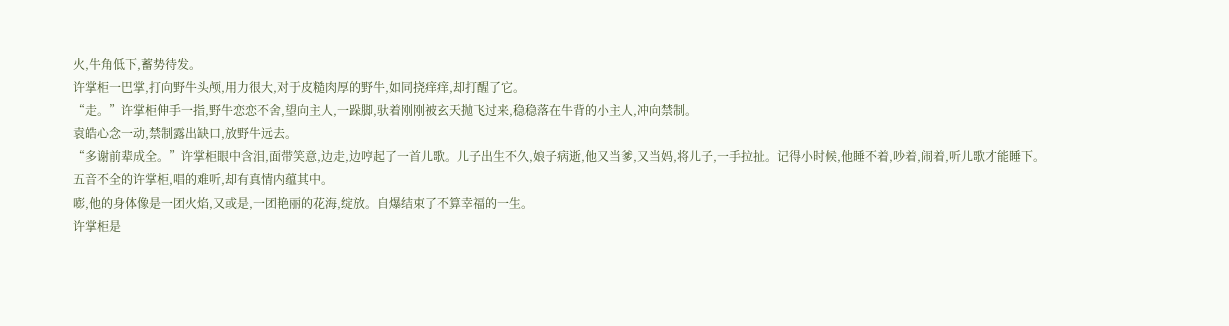火,牛角低下,蓄势待发。
许掌柜一巴掌,打向野牛头颅,用力很大,对于皮糙肉厚的野牛,如同挠痒痒,却打醒了它。
“走。”许掌柜伸手一指,野牛恋恋不舍,望向主人,一跺脚,驮着刚刚被玄天抛飞过来,稳稳落在牛背的小主人,冲向禁制。
袁皓心念一动,禁制露出缺口,放野牛远去。
“多谢前辈成全。”许掌柜眼中含泪,面带笑意,边走,边哼起了一首儿歌。儿子出生不久,娘子病逝,他又当爹,又当妈,将儿子,一手拉扯。记得小时候,他睡不着,吵着,闹着,听儿歌才能睡下。
五音不全的许掌柜,唱的难听,却有真情内蕴其中。
嘭,他的身体像是一团火焰,又或是,一团艳丽的花海,绽放。自爆结束了不算幸福的一生。
许掌柜是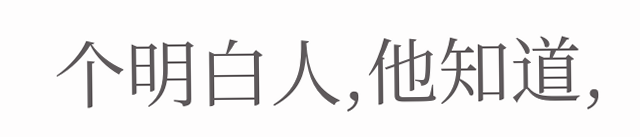个明白人,他知道,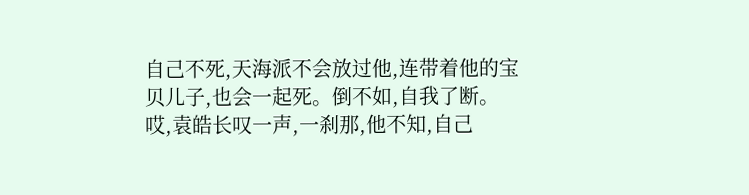自己不死,天海派不会放过他,连带着他的宝贝儿子,也会一起死。倒不如,自我了断。
哎,袁皓长叹一声,一刹那,他不知,自己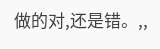做的对,还是错。,,